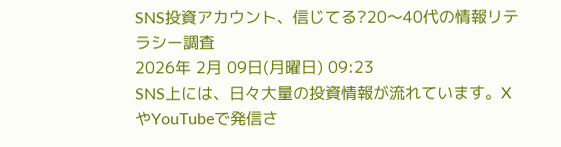SNS投資アカウント、信じてる?20〜40代の情報リテラシー調査
2026年 2月 09日(月曜日) 09:23
SNS上には、日々大量の投資情報が流れています。XやYouTubeで発信さ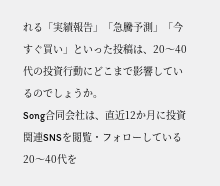れる「実績報告」「急騰予測」「今すぐ買い」といった投稿は、20〜40代の投資行動にどこまで影響しているのでしょうか。
Song合同会社は、直近12か月に投資関連SNSを閲覧・フォローしている20〜40代を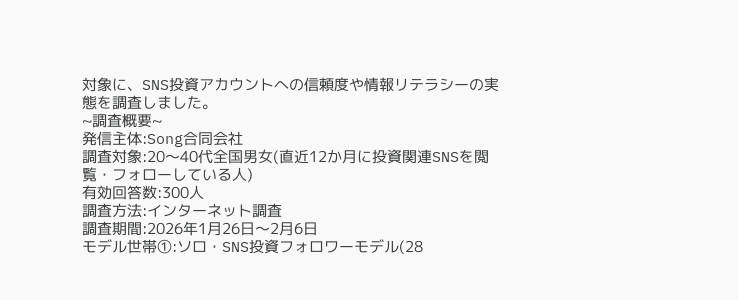対象に、SNS投資アカウントへの信頼度や情報リテラシーの実態を調査しました。
~調査概要~
発信主体:Song合同会社
調査対象:20〜40代全国男女(直近12か月に投資関連SNSを閲覧・フォローしている人)
有効回答数:300人
調査方法:インターネット調査
調査期間:2026年1月26日〜2月6日
モデル世帯①:ソロ・SNS投資フォロワーモデル(28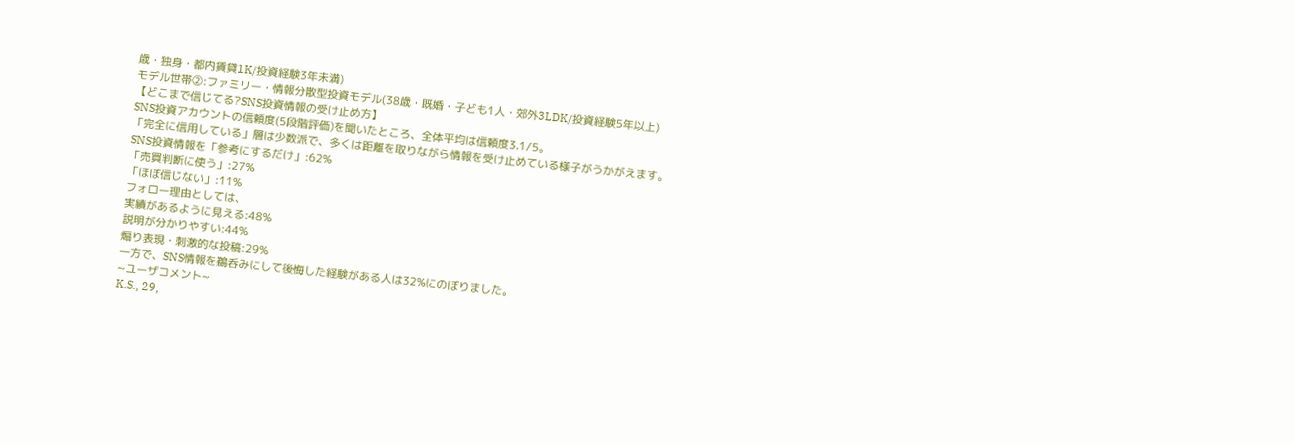歳・独身・都内賃貸1K/投資経験3年未満)
モデル世帯②:ファミリー・情報分散型投資モデル(38歳・既婚・子ども1人・郊外3LDK/投資経験5年以上)
【どこまで信じてる?SNS投資情報の受け止め方】
SNS投資アカウントの信頼度(5段階評価)を聞いたところ、全体平均は信頼度3.1/5。
「完全に信用している」層は少数派で、多くは距離を取りながら情報を受け止めている様子がうかがえます。
SNS投資情報を「参考にするだけ」:62%
「売買判断に使う」:27%
「ほぼ信じない」:11%
フォロー理由としては、
実績があるように見える:48%
説明が分かりやすい:44%
煽り表現・刺激的な投稿:29%
一方で、SNS情報を鵜呑みにして後悔した経験がある人は32%にのぼりました。
~ユーザコメント~
K.S., 29,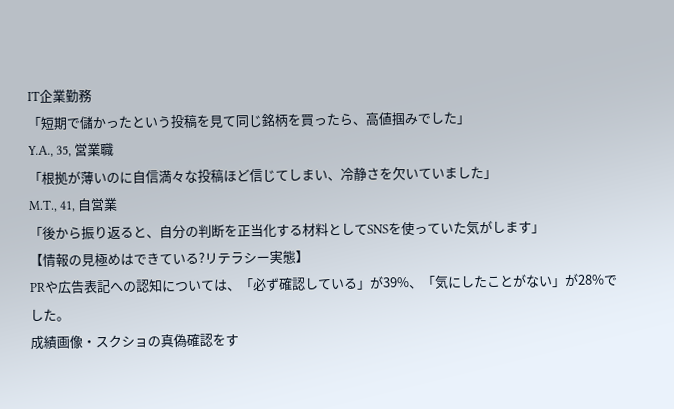IT企業勤務
「短期で儲かったという投稿を見て同じ銘柄を買ったら、高値掴みでした」
Y.A., 35, 営業職
「根拠が薄いのに自信満々な投稿ほど信じてしまい、冷静さを欠いていました」
M.T., 41, 自営業
「後から振り返ると、自分の判断を正当化する材料としてSNSを使っていた気がします」
【情報の見極めはできている?リテラシー実態】
PRや広告表記への認知については、「必ず確認している」が39%、「気にしたことがない」が28%でした。
成績画像・スクショの真偽確認をす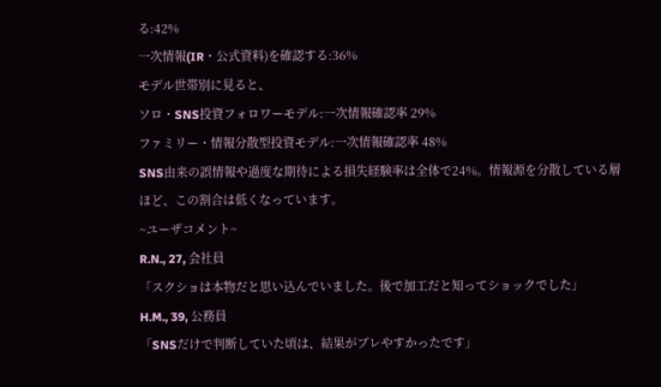る:42%
一次情報(IR・公式資料)を確認する:36%
モデル世帯別に見ると、
ソロ・SNS投資フォロワーモデル:一次情報確認率 29%
ファミリー・情報分散型投資モデル:一次情報確認率 48%
SNS由来の誤情報や過度な期待による損失経験率は全体で24%。情報源を分散している層ほど、この割合は低くなっています。
~ユーザコメント~
R.N., 27, 会社員
「スクショは本物だと思い込んでいました。後で加工だと知ってショックでした」
H.M., 39, 公務員
「SNSだけで判断していた頃は、結果がブレやすかったです」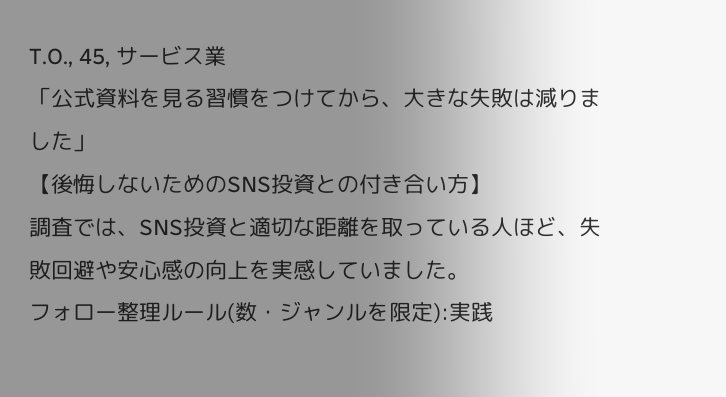T.O., 45, サービス業
「公式資料を見る習慣をつけてから、大きな失敗は減りました」
【後悔しないためのSNS投資との付き合い方】
調査では、SNS投資と適切な距離を取っている人ほど、失敗回避や安心感の向上を実感していました。
フォロー整理ルール(数・ジャンルを限定):実践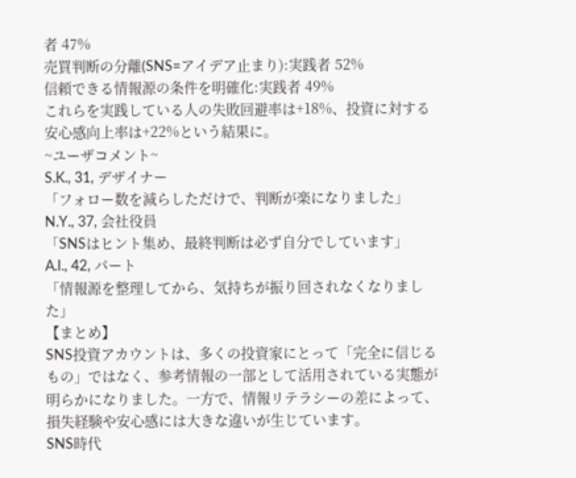者 47%
売買判断の分離(SNS=アイデア止まり):実践者 52%
信頼できる情報源の条件を明確化:実践者 49%
これらを実践している人の失敗回避率は+18%、投資に対する安心感向上率は+22%という結果に。
~ユーザコメント~
S.K., 31, デザイナー
「フォロー数を減らしただけで、判断が楽になりました」
N.Y., 37, 会社役員
「SNSはヒント集め、最終判断は必ず自分でしています」
A.I., 42, パート
「情報源を整理してから、気持ちが振り回されなくなりました」
【まとめ】
SNS投資アカウントは、多くの投資家にとって「完全に信じるもの」ではなく、参考情報の一部として活用されている実態が明らかになりました。一方で、情報リテラシーの差によって、損失経験や安心感には大きな違いが生じています。
SNS時代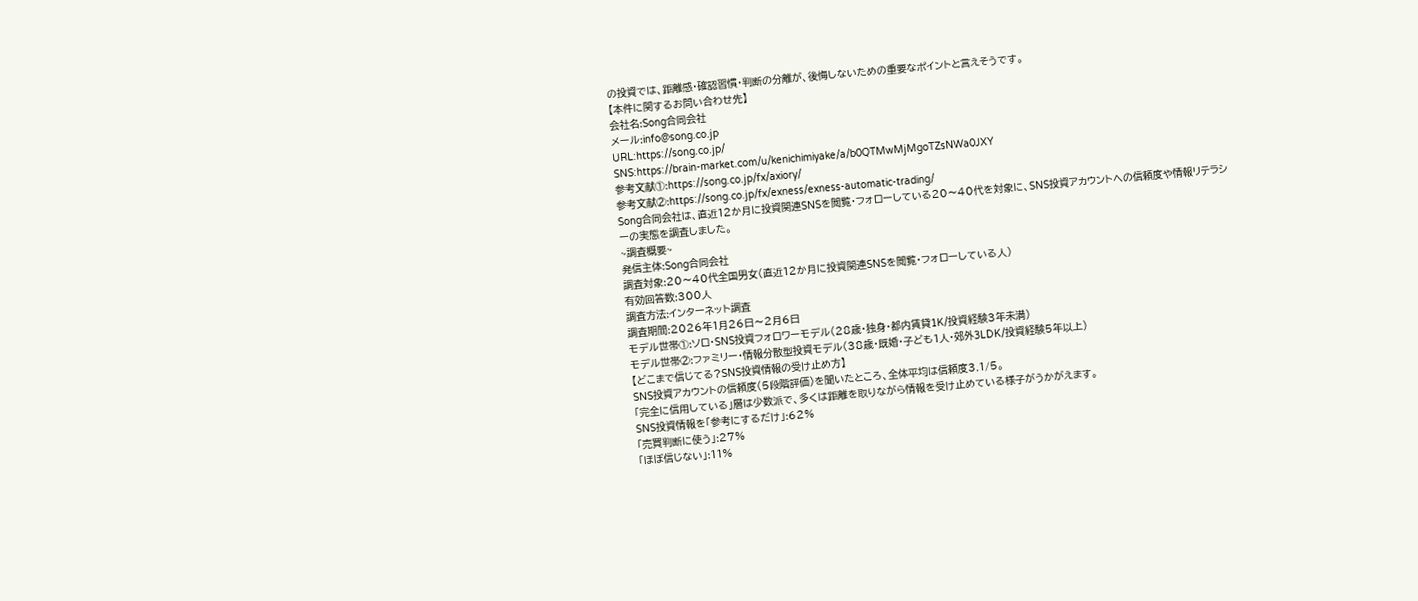の投資では、距離感・確認習慣・判断の分離が、後悔しないための重要なポイントと言えそうです。
【本件に関するお問い合わせ先】
会社名:Song合同会社
メール:info@song.co.jp
URL:https://song.co.jp/
SNS:https://brain-market.com/u/kenichimiyake/a/b0QTMwMjMgoTZsNWa0JXY
参考文献①:https://song.co.jp/fx/axiory/
参考文献②:https://song.co.jp/fx/exness/exness-automatic-trading/
Song合同会社は、直近12か月に投資関連SNSを閲覧・フォローしている20〜40代を対象に、SNS投資アカウントへの信頼度や情報リテラシーの実態を調査しました。
~調査概要~
発信主体:Song合同会社
調査対象:20〜40代全国男女(直近12か月に投資関連SNSを閲覧・フォローしている人)
有効回答数:300人
調査方法:インターネット調査
調査期間:2026年1月26日〜2月6日
モデル世帯①:ソロ・SNS投資フォロワーモデル(28歳・独身・都内賃貸1K/投資経験3年未満)
モデル世帯②:ファミリー・情報分散型投資モデル(38歳・既婚・子ども1人・郊外3LDK/投資経験5年以上)
【どこまで信じてる?SNS投資情報の受け止め方】
SNS投資アカウントの信頼度(5段階評価)を聞いたところ、全体平均は信頼度3.1/5。
「完全に信用している」層は少数派で、多くは距離を取りながら情報を受け止めている様子がうかがえます。
SNS投資情報を「参考にするだけ」:62%
「売買判断に使う」:27%
「ほぼ信じない」:11%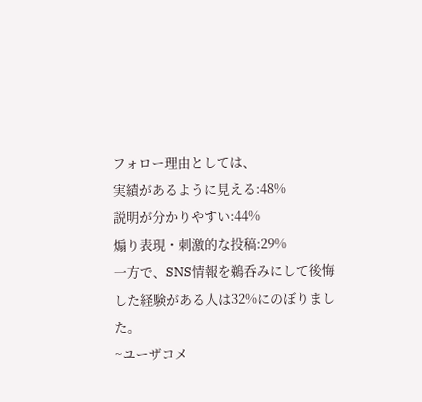フォロー理由としては、
実績があるように見える:48%
説明が分かりやすい:44%
煽り表現・刺激的な投稿:29%
一方で、SNS情報を鵜呑みにして後悔した経験がある人は32%にのぼりました。
~ユーザコメ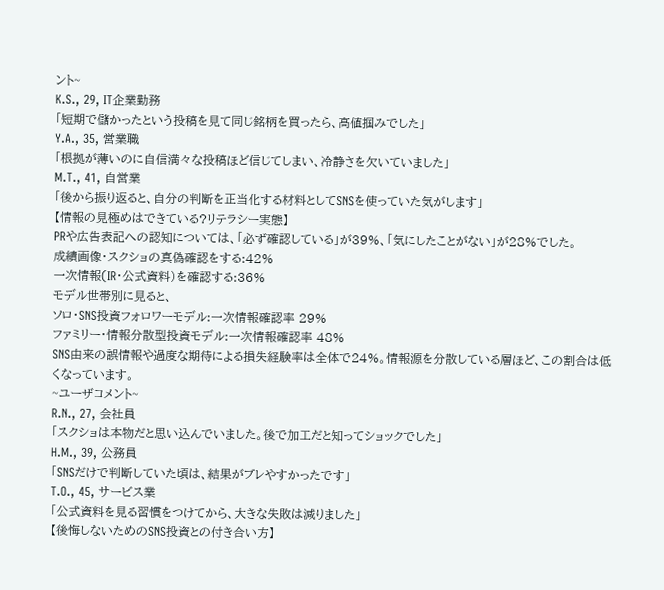ント~
K.S., 29, IT企業勤務
「短期で儲かったという投稿を見て同じ銘柄を買ったら、高値掴みでした」
Y.A., 35, 営業職
「根拠が薄いのに自信満々な投稿ほど信じてしまい、冷静さを欠いていました」
M.T., 41, 自営業
「後から振り返ると、自分の判断を正当化する材料としてSNSを使っていた気がします」
【情報の見極めはできている?リテラシー実態】
PRや広告表記への認知については、「必ず確認している」が39%、「気にしたことがない」が28%でした。
成績画像・スクショの真偽確認をする:42%
一次情報(IR・公式資料)を確認する:36%
モデル世帯別に見ると、
ソロ・SNS投資フォロワーモデル:一次情報確認率 29%
ファミリー・情報分散型投資モデル:一次情報確認率 48%
SNS由来の誤情報や過度な期待による損失経験率は全体で24%。情報源を分散している層ほど、この割合は低くなっています。
~ユーザコメント~
R.N., 27, 会社員
「スクショは本物だと思い込んでいました。後で加工だと知ってショックでした」
H.M., 39, 公務員
「SNSだけで判断していた頃は、結果がブレやすかったです」
T.O., 45, サービス業
「公式資料を見る習慣をつけてから、大きな失敗は減りました」
【後悔しないためのSNS投資との付き合い方】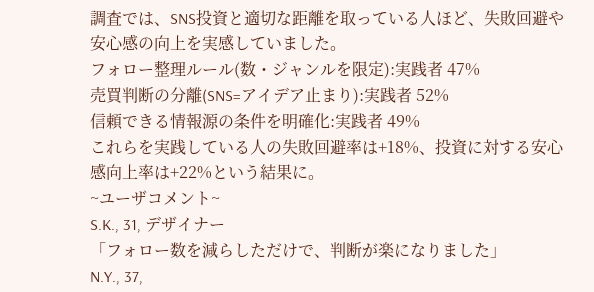調査では、SNS投資と適切な距離を取っている人ほど、失敗回避や安心感の向上を実感していました。
フォロー整理ルール(数・ジャンルを限定):実践者 47%
売買判断の分離(SNS=アイデア止まり):実践者 52%
信頼できる情報源の条件を明確化:実践者 49%
これらを実践している人の失敗回避率は+18%、投資に対する安心感向上率は+22%という結果に。
~ユーザコメント~
S.K., 31, デザイナー
「フォロー数を減らしただけで、判断が楽になりました」
N.Y., 37,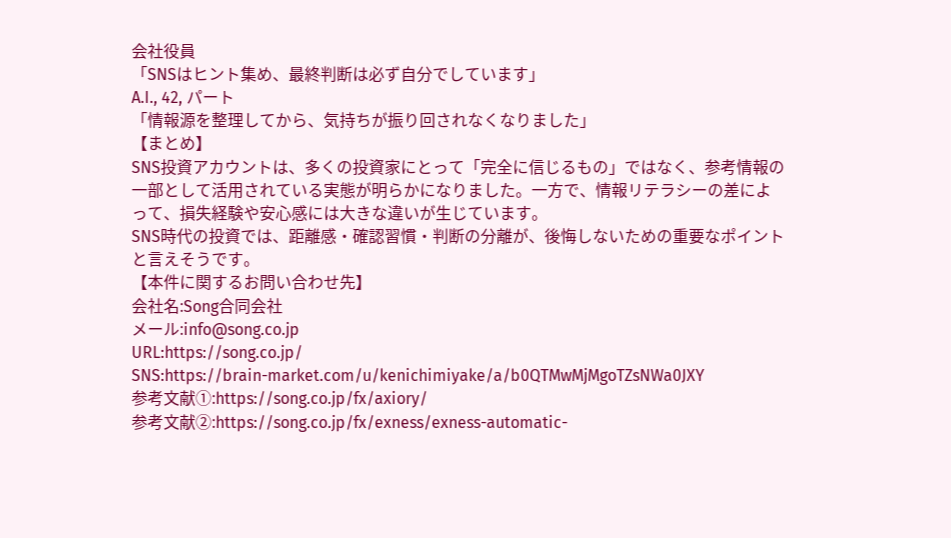会社役員
「SNSはヒント集め、最終判断は必ず自分でしています」
A.I., 42, パート
「情報源を整理してから、気持ちが振り回されなくなりました」
【まとめ】
SNS投資アカウントは、多くの投資家にとって「完全に信じるもの」ではなく、参考情報の一部として活用されている実態が明らかになりました。一方で、情報リテラシーの差によって、損失経験や安心感には大きな違いが生じています。
SNS時代の投資では、距離感・確認習慣・判断の分離が、後悔しないための重要なポイントと言えそうです。
【本件に関するお問い合わせ先】
会社名:Song合同会社
メール:info@song.co.jp
URL:https://song.co.jp/
SNS:https://brain-market.com/u/kenichimiyake/a/b0QTMwMjMgoTZsNWa0JXY
参考文献①:https://song.co.jp/fx/axiory/
参考文献②:https://song.co.jp/fx/exness/exness-automatic-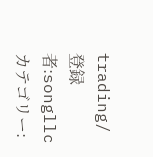trading/
登録者:songllc
カテゴリー: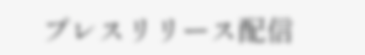プレスリリース配信